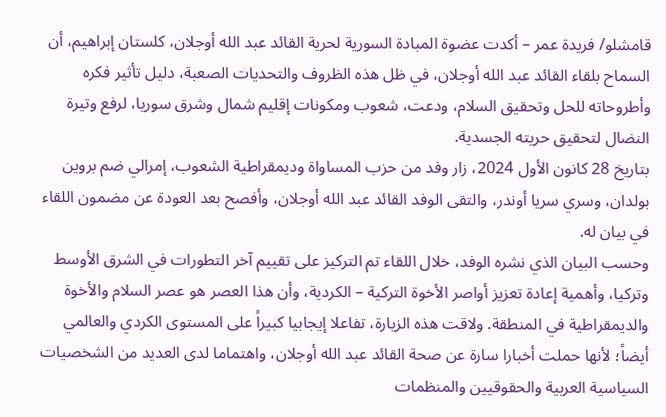قامشلو/ فريدة عمر – أكدت عضوة المبادة السورية لحرية القائد عبد الله أوجلان، كلستان إبراهيم، أن السماح بلقاء القائد عبد الله أوجلان، في ظل هذه الظروف والتحديات الصعبة، دليل تأثير فكره وأطروحاته للحل وتحقيق السلام، ودعت، شعوب ومكونات إقليم شمال وشرق سوريا، لرفع وتيرة النضال لتحقيق حريته الجسدية.
بتاريخ 28 كانون الأول 2024، زار وفد من حزب المساواة وديمقراطية الشعوب، إمرالي ضم بروين بولدان، وسري سريا أوندر، والتقى الوفد القائد عبد الله أوجلان، وأفصح بعد العودة عن مضمون اللقاء في بيان له.
وحسب البيان الذي نشره الوفد، خلال اللقاء تم التركيز على تقييم آخر التطورات في الشرق الأوسط وتركيا، وأهمية إعادة تعزيز أواصر الأخوة التركية – الكردية، وأن هذا العصر هو عصر السلام والأخوة والديمقراطية في المنطقة. ولاقت هذه الزيارة، تفاعلا إيجابيا كبيراً على المستوى الكردي والعالمي أيضاً؛ لأنها حملت أخبارا سارة عن صحة القائد عبد الله أوجلان، واهتماما لدى العديد من الشخصيات السياسية العربية والحقوقيين والمنظمات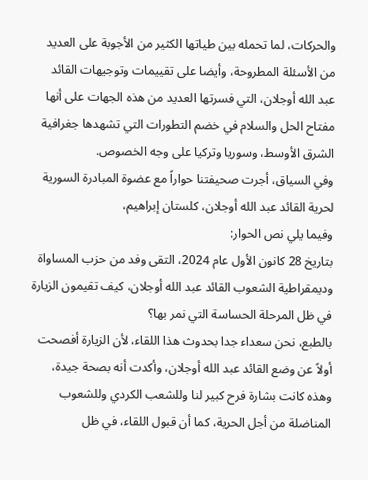والحركات، لما تحمله بين طياتها الكثير من الأجوبة على العديد من الأسئلة المطروحة، وأيضا على تقييمات وتوجيهات القائد عبد الله أوجلان، التي فسرتها العديد من هذه الجهات على أنها مفتاح الحل والسلام في خضم التطورات التي تشهدها جغرافية الشرق الأوسط، وسوريا وتركيا على وجه الخصوص.
وفي السياق، أجرت صحيفتنا حواراً مع عضوة المبادرة السورية لحرية القائد عبد الله أوجلان، كلستان إبراهيم،
وفيما يلي نص الحوار:
بتاريخ 28 كانون الأول عام 2024، التقى وفد من حزب المساواة وديمقراطية الشعوب القائد عبد الله أوجلان، كيف تقيمون الزيارة في ظل المرحلة الحساسة التي نمر بها؟
بالطبع، نحن سعداء جدا بحدوث هذا اللقاء، لأن الزيارة أفصحت أولاً عن وضع القائد عبد الله أوجلان، وأكدت أنه بصحة جيدة، وهذه كانت بشارة فرح كبير لنا وللشعب الكردي وللشعوب المناضلة من أجل الحرية، كما أن قبول اللقاء، في ظل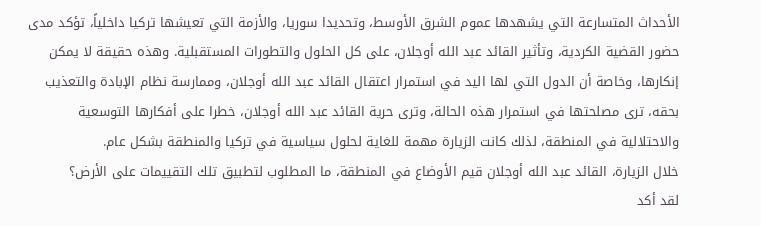الأحداث المتسارعة التي يشهدها عموم الشرق الأوسط، وتحديدا سوريا، والأزمة التي تعيشها تركيا داخلياً، تؤكد مدى حضور القضية الكردية، وتأثير القائد عبد الله أوجلان، على كل الحلول والتطورات المستقبلية. وهذه حقيقة لا يمكن إنكارها، وخاصة أن الدول التي لها اليد في استمرار اعتقال القائد عبد الله أوجلان، وممارسة نظام الإبادة والتعذيب بحقه، ترى مصلحتها في استمرار هذه الحالة، وترى حرية القائد عبد الله أوجلان، خطرا على أفكارها التوسعية والاحتلالية في المنطقة، لذلك كانت الزيارة مهمة للغاية لحلول سياسية في تركيا والمنطقة بشكل عام.
خلال الزيارة، القائد عبد الله أوجلان قيم الأوضاع في المنطقة، ما المطلوب لتطبيق تلك التقييمات على الأرض؟
لقد أكد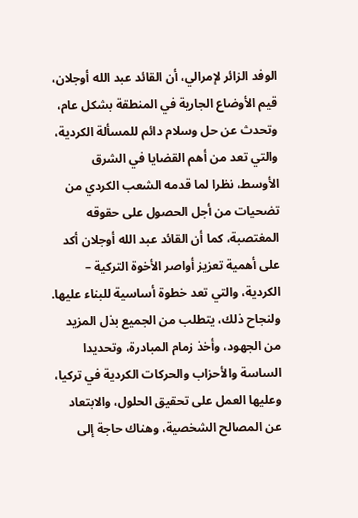الوفد الزائر لإمرالي، أن القائد عبد الله أوجلان، قيم الأوضاع الجارية في المنطقة بشكل عام، وتحدث عن حل وسلام دائم للمسألة الكردية، والتي تعد من أهم القضايا في الشرق الأوسط، نظرا لما قدمه الشعب الكردي من تضحيات من أجل الحصول على حقوقه المغتصبة، كما أن القائد عبد الله أوجلان أكد على أهمية تعزيز أواصر الأخوة التركية – الكردية، والتي تعد خطوة أساسية للبناء عليها.
ولنجاح ذلك، يتطلب من الجميع بذل المزيد من الجهود، وأخذ زمام المبادرة، وتحديدا الساسة والأحزاب والحركات الكردية في تركيا، وعليها العمل على تحقيق الحلول، والابتعاد عن المصالح الشخصية، وهناك حاجة إلى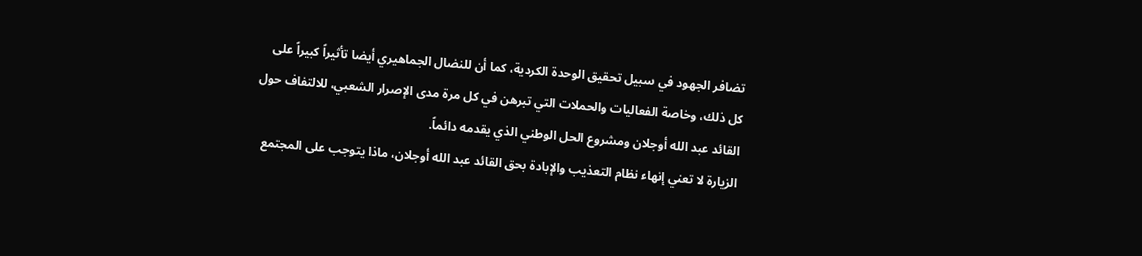تضافر الجهود في سبيل تحقيق الوحدة الكردية، كما أن للنضال الجماهيري أيضا تأثيراً كبيراً على كل ذلك، وخاصة الفعاليات والحملات التي تبرهن في كل مرة مدى الإصرار الشعبي، للالتفاف حول القائد عبد الله أوجلان ومشروع الحل الوطني الذي يقدمه دائماً.
الزيارة لا تعني إنهاء نظام التعذيب والإبادة بحق القائد عبد الله أوجلان، ماذا يتوجب على المجتمع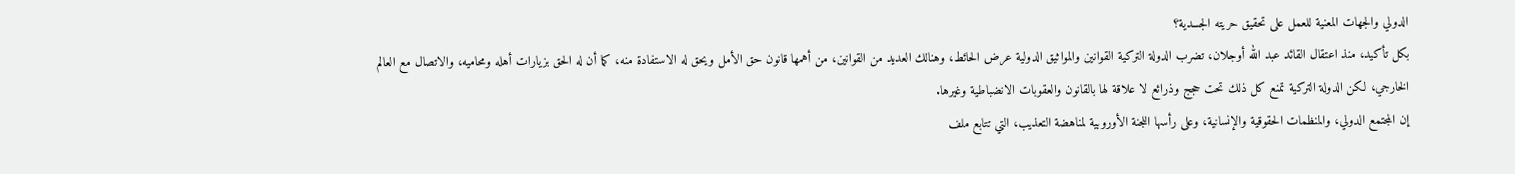الدولي والجهات المعنية للعمل على تحقيق حريته الجسدية؟
بكل تأكيد، منذ اعتقال القائد عبد الله أوجلان، تضرب الدولة التركية القوانين والمواثيق الدولية عرض الحائط، وهنالك العديد من القوانين، من أهمها قانون حق الأمل ويحق له الاستفادة منه، كما أن له الحق بزيارات أهله ومحاميه، والاتصال مع العالم الخارجي، لكن الدولة التركية تمنع كل ذلك تحت حجج وذرائع لا علاقة لها بالقانون والعقوبات الانضباطية وغيرها.
إن المجتمع الدولي، والمنظمات الحقوقية والإنسانية، وعلى رأسها اللجنة الأوروبية لمناهضة التعذيب، التي تتابع ملف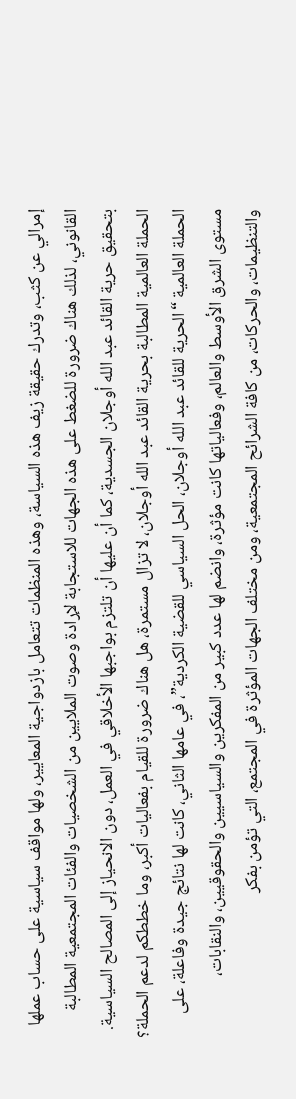إمرالي عن كثب، وتدرك حقيقة زيف هذه السياسة، وهذه المنظمات تتعامل بازدواجية المعايير، ولها مواقف سياسية على حساب عملها القانوني، لذلك هناك ضرورة للضغط على هذه الجهات للاستجابة لإرادة وصوت الملايين من الشخصيات والفئات المجتمعية المطالبة بتحقيق حرية القائد عبد الله أوجلان الجسدية، كما أن عليها أن تلتزم بواجبها الأخلاقي في العمل، دون الانحياز إلى المصالح السياسية.
الحملة العالمية المطالبة بحرية القائد عبد الله أوجلان، لا تزال مستمرة، هل هناك ضرورة للقيام بفعاليات أكبر، وما خططكم لدعم الحملة؟
الحملة العالمية “الحرية للقائد عبد الله أوجلان، الحل السياسي للقضية الكردية”، في عامها الثاني، كانت لها نتائج جيدة وفاعلة، على مستوى الشرق الأوسط والعالم، وفعالياتها كانت مؤثرة، وانضم لها عدد كبير من المفكرين والسياسيين والحقوقيين، والنقابات، والتنظيمات، والحركات، من كافة الشرائح المجتمعية، ومن مختلف الجهات المؤثرة في المجتمع، التي تؤمن بفكر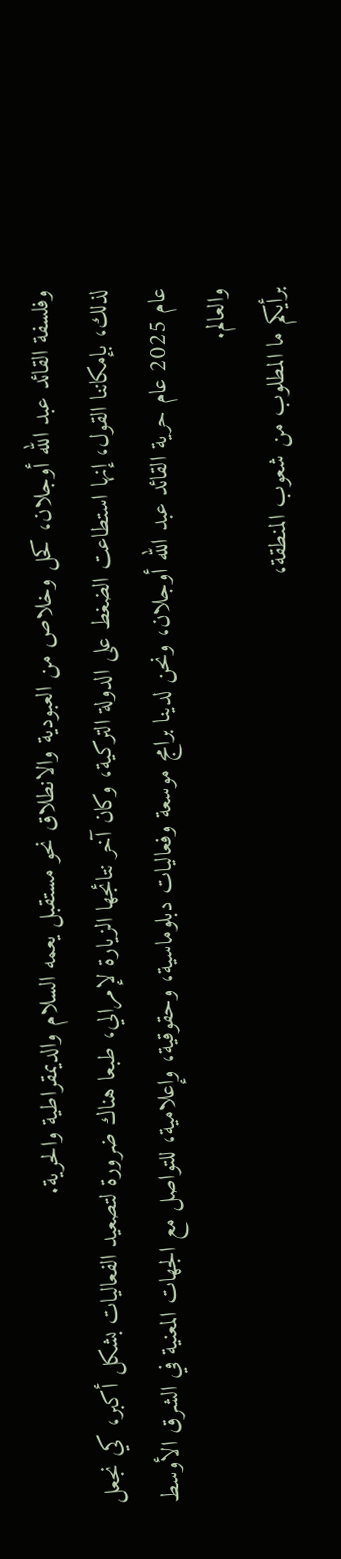وفلسفة القائد عبد الله أوجلان، كحل وخلاص من العبودية والانطلاق نحو مستقبل يعمه السلام والديمقراطية والحرية.
لذلك، بإمكاننا القول، إنها استطاعت الضغط على الدولة التركية، وكان آخر نتائجها الزيارة لإمرالي، طبعا هناك ضرورة لتصعيد الفعاليات بشكل أكبر، كي نجعل عام 2025 عام حرية القائد عبد الله أوجلان، ونحن لدينا برامج موسعة وفعاليات دبلوماسية، وحقوقية، وإعلامية، للتواصل مع الجهات المعنية في الشرق الأوسط والعالم.
برأيكم ما المطلوب من شعوب المنطقة،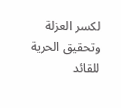لكسر العزلة وتحقيق الحرية للقائد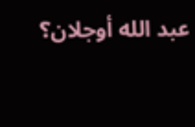عبد الله أوجلان؟